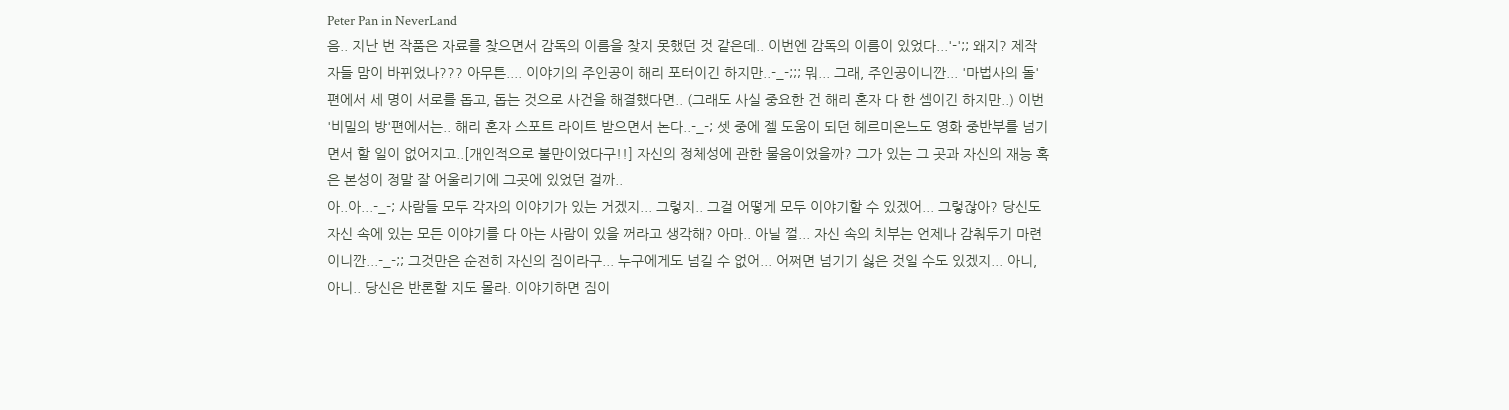Peter Pan in NeverLand
음.. 지난 번 작품은 자료를 찾으면서 감독의 이름을 찾지 못했던 것 같은데.. 이번엔 감독의 이름이 있었다...'-';; 왜지? 제작자들 맘이 바뀌었나??? 아무튼.... 이야기의 주인공이 해리 포터이긴 하지만..-_-;;; 뭐... 그래, 주인공이니깐... '마법사의 돌'편에서 세 명이 서로를 돕고, 돕는 것으로 사건을 해결했다면.. (그래도 사실 중요한 건 해리 혼자 다 한 셈이긴 하지만..) 이번 '비밀의 방'편에서는.. 해리 혼자 스포트 라이트 받으면서 논다..-_-; 셋 중에 젤 도움이 되던 헤르미온느도 영화 중반부를 넘기면서 할 일이 없어지고..[개인적으로 불만이었다구!!] 자신의 정체성에 관한 물음이었을까? 그가 있는 그 곳과 자신의 재능 혹은 본성이 정말 잘 어울리기에 그곳에 있었던 걸까..
아..아...-_-; 사람들 모두 각자의 이야기가 있는 거겠지... 그렇지.. 그걸 어떻게 모두 이야기할 수 있겠어... 그렇잖아? 당신도 자신 속에 있는 모든 이야기를 다 아는 사람이 있을 꺼라고 생각해? 아마.. 아닐 껄... 자신 속의 치부는 언제나 감춰두기 마련이니깐...-_-;; 그것만은 순전히 자신의 짐이라구... 누구에게도 넘길 수 없어... 어쩌면 넘기기 싫은 것일 수도 있겠지... 아니,아니.. 당신은 반론할 지도 몰라. 이야기하면 짐이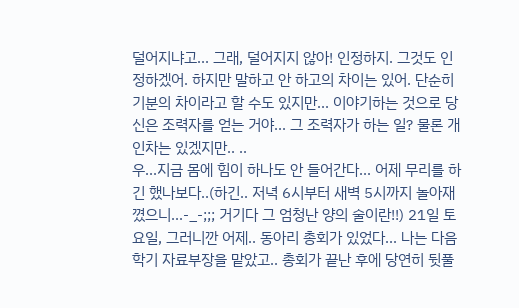덜어지냐고... 그래, 덜어지지 않아! 인정하지. 그것도 인정하겠어. 하지만 말하고 안 하고의 차이는 있어. 단순히 기분의 차이라고 할 수도 있지만... 이야기하는 것으로 당신은 조력자를 얻는 거야... 그 조력자가 하는 일? 물론 개인차는 있겠지만.. ..
우...지금 몸에 힘이 하나도 안 들어간다... 어제 무리를 하긴 했나보다..(하긴.. 저녁 6시부터 새벽 5시까지 놀아재꼈으니...-_-;;; 거기다 그 엄청난 양의 술이란!!) 21일 토요일, 그러니깐 어제.. 동아리 총회가 있었다... 나는 다음 학기 자료부장을 맡았고.. 총회가 끝난 후에 당연히 뒷풀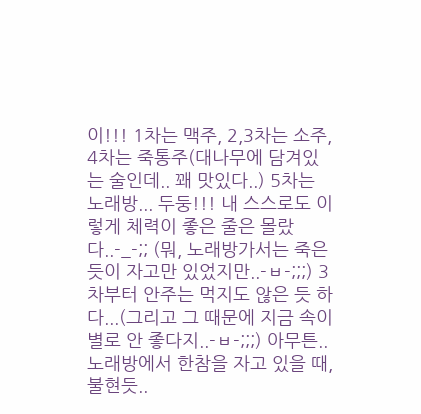이!!! 1차는 맥주, 2,3차는 소주, 4차는 죽통주(대나무에 담겨있는 술인데.. 꽤 맛있다..) 5차는 노래방... 두둥!!! 내 스스로도 이렇게 체력이 좋은 줄은 몰랐다..-_-;; (뭐, 노래방가서는 죽은 듯이 자고만 있었지만..-ㅂ-;;;) 3차부터 안주는 먹지도 않은 듯 하다...(그리고 그 때문에 지금 속이 별로 안 좋다지..-ㅂ-;;;) 아무튼.. 노래방에서 한참을 자고 있을 때, 불현듯..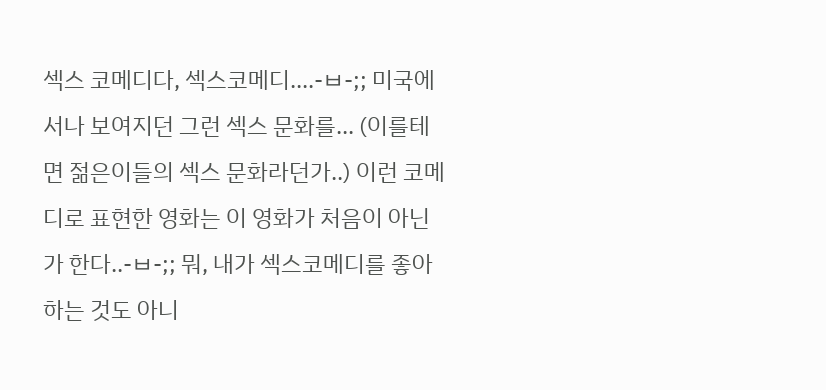섹스 코메디다, 섹스코메디....-ㅂ-;; 미국에서나 보여지던 그런 섹스 문화를... (이를테면 젊은이들의 섹스 문화라던가..) 이런 코메디로 표현한 영화는 이 영화가 처음이 아닌가 한다..-ㅂ-;; 뭐, 내가 섹스코메디를 좋아하는 것도 아니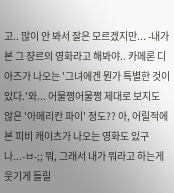고.. 많이 안 봐서 잘은 모르겠지만... -내가 본 그 쟝르의 영화라고 해봐야.. 카메론 디아즈가 나오는 '그녀에겐 뭔가 특별한 것이 있다.'와... 어물쩡어물쩡 제대로 보지도 않은 '아메리칸 파이' 정도?? 아, 어릴적에 본 피비 캐이츠가 나오는 영화도 있구나...-ㅂ-;; 뭐, 그래서 내가 뭐라고 하는게 웃기게 들릴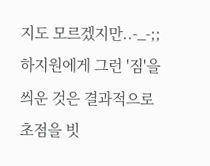지도 모르겠지만..-_-;; 하지원에게 그런 '짐'을 씌운 것은 결과적으로 초점을 빗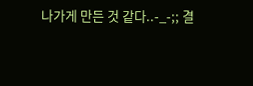나가게 만든 것 같다..-_-;; 결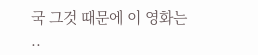국 그것 때문에 이 영화는 ..